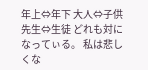年上⇔年下 大人⇔子供 先生⇔生徒 どれも対になってぃる。 私は悲しくな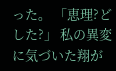った。 「恵理?どした?」 私の異変に気づいた翔が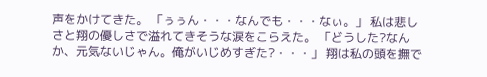声をかけてきた。 「ぅぅん・・・なんでも・・・なぃ。」 私は悲しさと翔の優しさで溢れてきそうな涙をこらえた。 「どうした?なんか、元気ないじゃん。俺がいじめすぎた?・・・」 翔は私の頭を撫で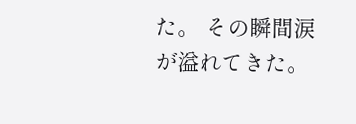た。 その瞬間涙が溢れてきた。